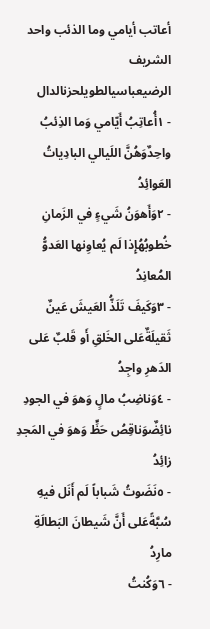أعاتب أيامي وما الذئب واحد
الشريف الرضيعباسيالطويلحزنالدال
- ١أُعاتِبُ أَيّامي وَما الذِئبُ واحِدٌوَهُنَّ اللَيالي البادِياتُ العَوائِدُ
- ٢وَأَهوَنُ شَيءٍ في الزَمانِ خُطوبُهُإِذا لَم يُعاوِنها العَدوُّ المُعانِدُ
- ٣وَكَيفَ تَلَذُّ العَيشَ عَينٌ ثَقيلَةٌعَلى الخَلقِ أَو قَلبٌ عَلى الدَهرِ واجِدُ
- ٤وَناضِبُ مالٍ وَهوَ في الجودِ نائِضٌوَناقِصُ حَظٍّ وَهوَ في المَجدِ زائِدُ
- ٥نَضَوتُ شَباباً لَم أَنَل فيهِ سُبَّةًعَلى أَنَّ شَيطانَ البَطالَةِ مارِدُ
- ٦وَكُنتُ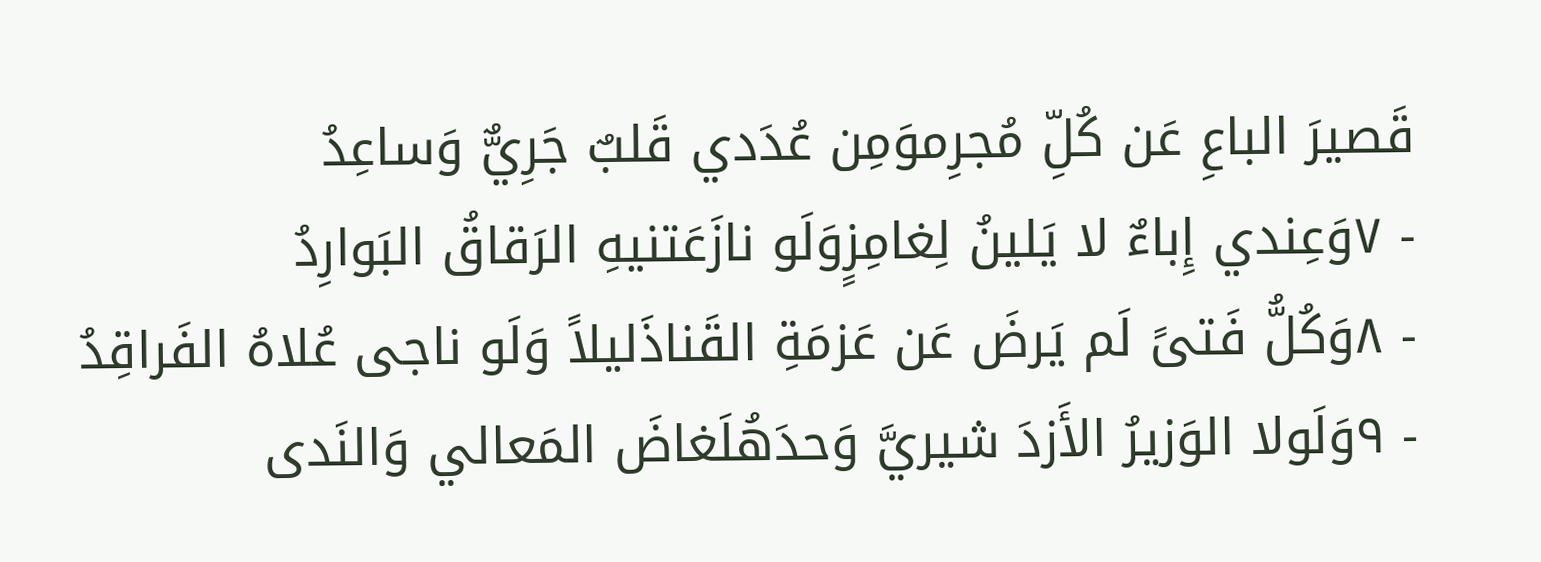قَصيرَ الباعِ عَن كُلِّ مُجرِموَمِن عُدَدي قَلبٌ جَرِيٌّ وَساعِدُ
- ٧وَعِندي إِباءٌ لا يَلينُ لِغامِزٍوَلَو نازَعَتنيهِ الرَقاقُ البَوارِدُ
- ٨وَكُلُّ فَتىً لَم يَرضَ عَن عَزمَةِ القَناذَليلاً وَلَو ناجى عُلاهُ الفَراقِدُ
- ٩وَلَولا الوَزيرُ الأَزدَ شيريَّ وَحدَهُلَغاضَ المَعالي وَالنَدى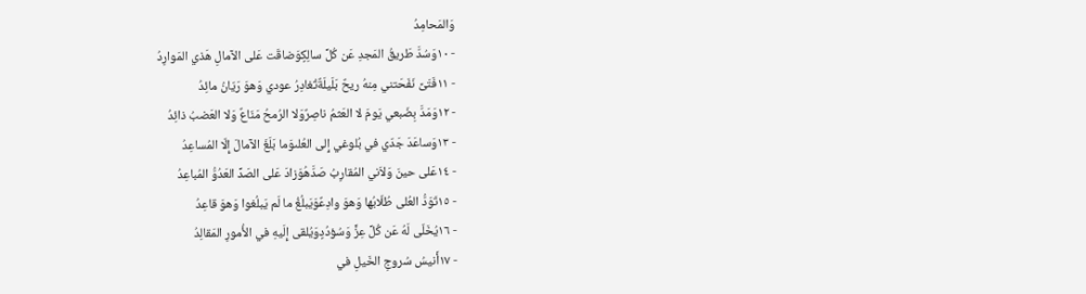وَالمَحامِدُ
- ١٠وَسُدَّ طَريقُ المَجدِ عَن كُلِّ سالِكٍوَضاقَت عَلى الآمالِ هَذي المَوارِدُ
- ١١فَتَىً نَفَحَتني مِنهُ ريحٌ بَلَيلَةٌتُغادِرُ عودي وَهوَ رَيّانُ مائِدُ
- ١٢وَمَدَّ بِضَبعي يَومَ لا العَثمُ ناصِرٌوَلا الرُمحُ مَنّاعٌ وَلا العَضبُ ذائِدُ
- ١٣وَساعَدَ جَدّي في بُلوغي إِلى العُلىوَما بَلَغَ الآمالَ إِلّا المُساعِدُ
- ١٤عَلى حينَ وَلاَني المُقارِبُ صَدَّهُوَزادَ عَلى الصَدِّ العَدُوُّ المُباعِدُ
- ١٥تَوَدُّ العُلى طُلّابُها وَهوَ وادِعٌوَيَبلُغُ ما لَم يَبلُغوا وَهوَ قاعِدُ
- ١٦يُخَلّى لَهُ عَن كُلِّ عِزٍّ وَسُؤدُدٍوَيُلقى إِلَيهِ في الأُمورِ المَقالِدُ
- ١٧أَنيسُ سُروجِ الخَيلِ في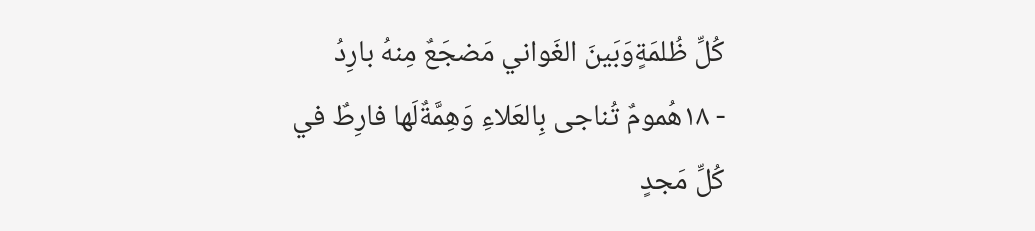كُلِّ ظُلمَةٍوَبَينَ الغَواني مَضجَعٌ مِنهُ بارِدُ
- ١٨هُمومٌ تُناجى بِالعَلاءِ وَهِمَّةٌلَها فارِطٌ في كُلِّ مَجدٍ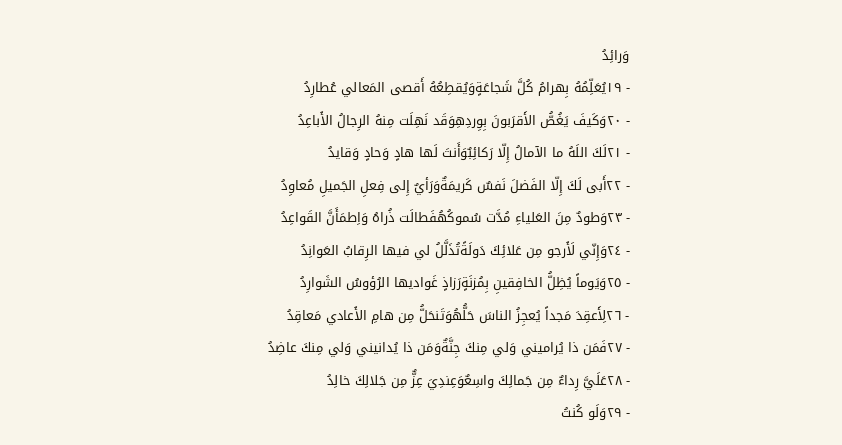وَرائِدُ
- ١٩يُعَلِّمُهُ بِهرامُ كُلَّ شَجاعَةٍوَيُقطِعُهُ أَقصى المَعالي عُطارِدُ
- ٢٠وَكَيفَ يَغُصُّ الأَقرَبونَ بِوِردِهِوَقَد نَهِلَت مِنهُ الرِجالُ الأَباعِدُ
- ٢١لَكَ اللَهُ ما الآمالُ إِلّا رَكائِبٌوَأَنتَ لَها هادٍ وَحادٍ وَقايدُ
- ٢٢أَبى لَكَ إِلّا الفَضلَ نَفسٌ كَريمَةٌوَرَأيٌ إِلى فِعلِ الجَميلِ مُعاوِدُ
- ٢٣وَطودٌ مِنَ العَلياءِ مُدَّت سُموكُهُفَطالَت ذُراهُ وَاِطمَأَنَّ القَواعِدُ
- ٢٤وَإِنّي لَأَرجو مِن عَلائِكَ دَولَةًتُذَلَّلُ لي فيها الرِقابُ العَوانِدُ
- ٢٥وَيَوماً يُظِلُّ الخافِقينِ بِمُزنَةٍرَزاذٍ غَواديها الرُؤوسُ الشَوارِدُ
- ٢٦لِأَعقِدَ مَجداً يُعجِزُ الناسَ حَلُّهُوَتَنحَلُّ مِن هامِ الأَعادي مَعاقِدُ
- ٢٧فَمَن ذا يُراميني وَلي مِنكَ جِنَّةٌوَمَن ذا يُدانيني وَلي مِنكَ عاضِدُ
- ٢٨عَلَيَّ رِداءٌ مِن جَمالِكَ واسِعٌوَعِندِيَ عِزٌّ مِن جَلالِكَ خالِدُ
- ٢٩وَلَو كُنتُ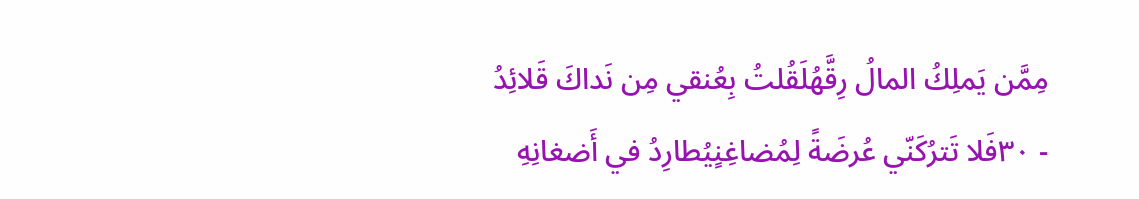مِمَّن يَملِكُ المالُ رِقَّهُلَقُلتُ بِعُنقي مِن نَداكَ قَلائِدُ
- ٣٠فَلا تَترُكَنّي عُرضَةً لِمُضاغِنٍيُطارِدُ في أَضغانِهِ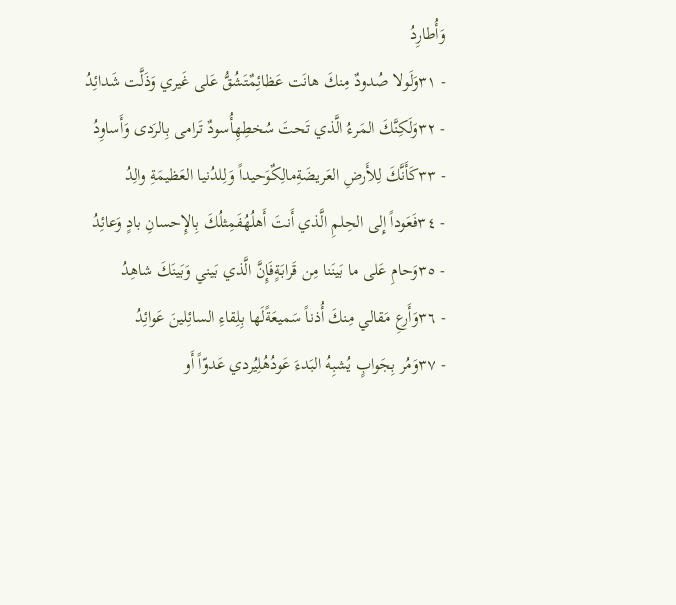وَأُطارِدُ
- ٣١وَلَولا صُدودٌ مِنكَ هانَت عَظائِمٌتَشُقُّ عَلى غَيري وَذَلَّت شَدائِدُ
- ٣٢وَلَكِنَّكَ المَرءُ الَّذي تَحتَ سُخطِهِأُسودٌ تَرامى بِالرَدى وَأَساوِدُ
- ٣٣كَأَنَّكَ لِلأَرضِ العَريضَةِمالِكٌوَحيداً وَلِلدُنيا العَظيمَةِ والِدُ
- ٣٤فَعَوداً إِلى الحِلمِ الَّذي أَنتَ أَهلُهُفَمِثلُكَ بِالإِحسانِ بادٍ وَعائِدُ
- ٣٥وَحامِ عَلى ما بَينَنا مِن قَرابَةٍفَإِنَّ الَّذي بَيني وَبَينَكَ شاهِدُ
- ٣٦وَأَرعِ مَقالي مِنكَ أُذناً سَميعَةًلَها بِلِقاءِ السائِلينَ عَوائِدُ
- ٣٧وَمُر بِجَوابٍ يُشبِهُ البَدءَ عَودُهُلِيُردي عَدوّاً أَو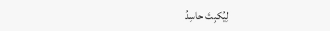لِيُكبِتَ حاسِدُ